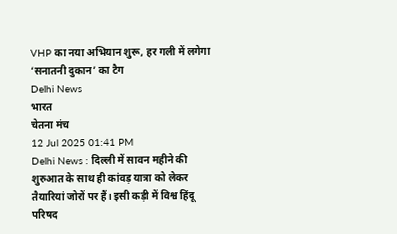VHP का नया अभियान शुरू, हर गली में लगेगा ‘सनातनी दुकान’ का टैग
Delhi News
भारत
चेतना मंच
12 Jul 2025 01:41 PM
Delhi News : दिल्ली में सावन महीने की शुरुआत के साथ ही कांवड़ यात्रा को लेकर तैयारियां जोरों पर हैं। इसी कड़ी में विश्व हिंदू परिषद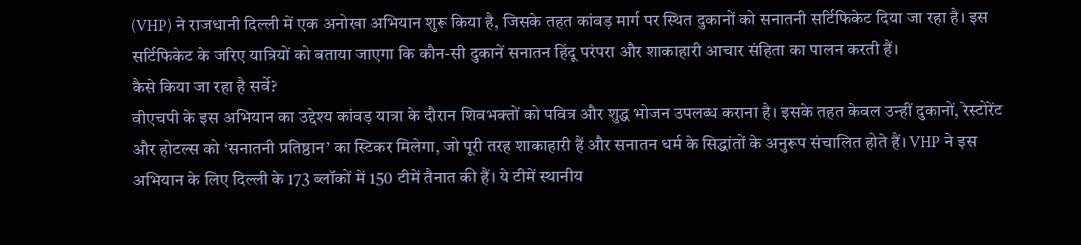(VHP) ने राजधानी दिल्ली में एक अनोखा अभियान शुरू किया है, जिसके तहत कांवड़ मार्ग पर स्थित दुकानों को सनातनी सर्टिफिकेट दिया जा रहा है। इस सर्टिफिकेट के जरिए यात्रियों को बताया जाएगा कि कौन-सी दुकानें सनातन हिंदू परंपरा और शाकाहारी आचार संहिता का पालन करती हैं।
कैसे किया जा रहा है सर्वे?
वीएचपी के इस अभियान का उद्देश्य कांवड़ यात्रा के दौरान शिवभक्तों को पवित्र और शुद्ध भोजन उपलब्ध कराना है। इसके तहत केवल उन्हीं दुकानों, रेस्टोरेंट और होटल्स को ‘सनातनी प्रतिष्ठान’ का स्टिकर मिलेगा, जो पूरी तरह शाकाहारी हैं और सनातन धर्म के सिद्धांतों के अनुरूप संचालित होते हैं। VHP ने इस अभियान के लिए दिल्ली के 173 ब्लॉकों में 150 टीमें तैनात की हैं। ये टीमें स्थानीय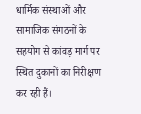धार्मिक संस्थाओं और सामाजिक संगठनों के सहयोग से कांवड़ मार्ग पर स्थित दुकानों का निरीक्षण कर रही हैं।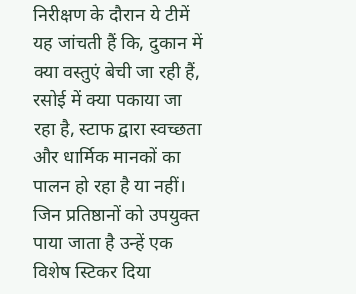निरीक्षण के दौरान ये टीमें यह जांचती हैं कि, दुकान में क्या वस्तुएं बेची जा रही हैं, रसोई में क्या पकाया जा रहा है, स्टाफ द्वारा स्वच्छता और धार्मिक मानकों का पालन हो रहा है या नहीं। जिन प्रतिष्ठानों को उपयुक्त पाया जाता है उन्हें एक विशेष स्टिकर दिया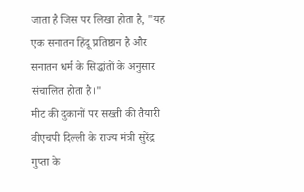जाता है जिस पर लिखा होता है, "यह एक सनातन हिंदू प्रतिष्ठान है और सनातन धर्म के सिद्धांतों के अनुसार संचालित होता है।"
मीट की दुकानों पर सख्ती की तैयारी
वीएचपी दिल्ली के राज्य मंत्री सुरेंद्र गुप्ता के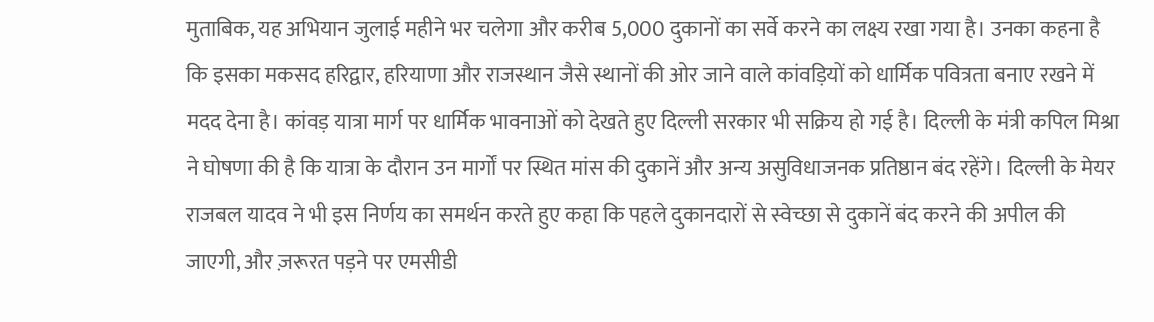मुताबिक, यह अभियान जुलाई महीने भर चलेगा और करीब 5,000 दुकानों का सर्वे करने का लक्ष्य रखा गया है। उनका कहना है कि इसका मकसद हरिद्वार, हरियाणा और राजस्थान जैसे स्थानों की ओर जाने वाले कांवड़ियों को धार्मिक पवित्रता बनाए रखने में मदद देना है। कांवड़ यात्रा मार्ग पर धार्मिक भावनाओं को देखते हुए दिल्ली सरकार भी सक्रिय हो गई है। दिल्ली के मंत्री कपिल मिश्रा ने घोषणा की है कि यात्रा के दौरान उन मार्गों पर स्थित मांस की दुकानें और अन्य असुविधाजनक प्रतिष्ठान बंद रहेंगे। दिल्ली के मेयर राजबल यादव ने भी इस निर्णय का समर्थन करते हुए कहा कि पहले दुकानदारों से स्वेच्छा से दुकानें बंद करने की अपील की जाएगी, और ज़रूरत पड़ने पर एमसीडी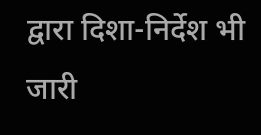द्वारा दिशा-निर्देश भी जारी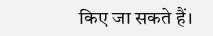किए जा सकते हैं।